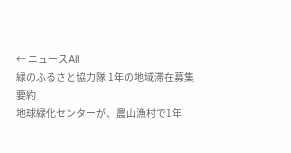← ニュースAll
緑のふるさと協力隊 1年の地域滞在募集
要約
地球緑化センターが、農山漁村で1年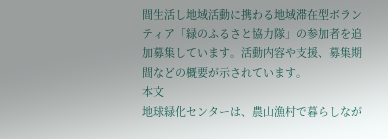間生活し地域活動に携わる地域滞在型ボランティア「緑のふるさと協力隊」の参加者を追加募集しています。活動内容や支援、募集期間などの概要が示されています。
本文
地球緑化センターは、農山漁村で暮らしなが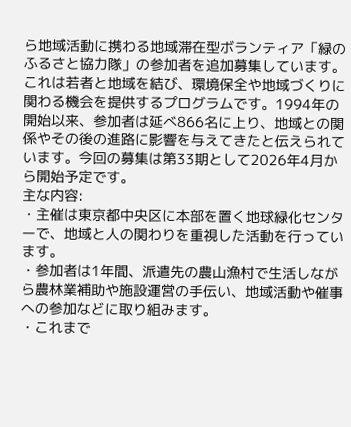ら地域活動に携わる地域滞在型ボランティア「緑のふるさと協力隊」の参加者を追加募集しています。これは若者と地域を結び、環境保全や地域づくりに関わる機会を提供するプログラムです。1994年の開始以来、参加者は延べ866名に上り、地域との関係やその後の進路に影響を与えてきたと伝えられています。今回の募集は第33期として2026年4月から開始予定です。
主な内容:
・主催は東京都中央区に本部を置く地球緑化センターで、地域と人の関わりを重視した活動を行っています。
・参加者は1年間、派遣先の農山漁村で生活しながら農林業補助や施設運営の手伝い、地域活動や催事への参加などに取り組みます。
・これまで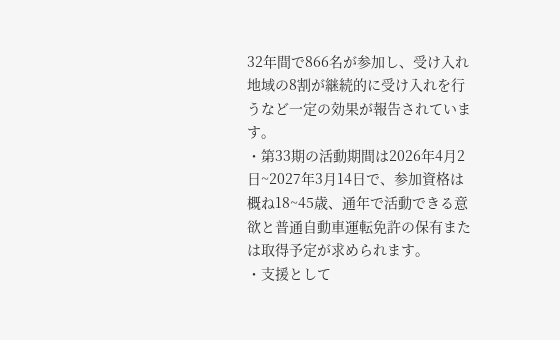32年間で866名が参加し、受け入れ地域の8割が継続的に受け入れを行うなど一定の効果が報告されています。
・第33期の活動期間は2026年4月2日~2027年3月14日で、参加資格は概ね18~45歳、通年で活動できる意欲と普通自動車運転免許の保有または取得予定が求められます。
・支援として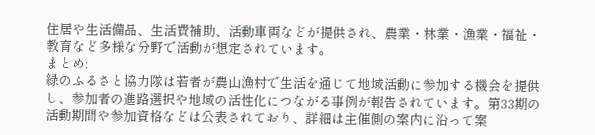住居や生活備品、生活費補助、活動車両などが提供され、農業・林業・漁業・福祉・教育など多様な分野で活動が想定されています。
まとめ:
緑のふるさと協力隊は若者が農山漁村で生活を通じて地域活動に参加する機会を提供し、参加者の進路選択や地域の活性化につながる事例が報告されています。第33期の活動期間や参加資格などは公表されており、詳細は主催側の案内に沿って案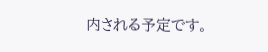内される予定です。